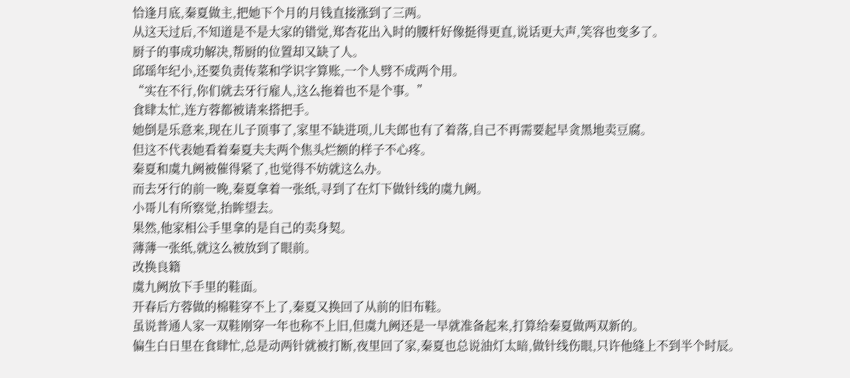恰逢月底,秦夏做主,把她下个月的月钱直接涨到了三两。
从这天过后,不知道是不是大家的错觉,郑杏花出入时的腰杆好像挺得更直,说话更大声,笑容也变多了。
厨子的事成功解决,帮厨的位置却又缺了人。
邱瑶年纪小,还要负责传菜和学识字算账,一个人劈不成两个用。
“实在不行,你们就去牙行雇人,这么拖着也不是个事。”
食肆太忙,连方蓉都被请来搭把手。
她倒是乐意来,现在儿子顶事了,家里不缺进项,儿夫郎也有了着落,自己不再需要起早贪黑地卖豆腐。
但这不代表她看着秦夏夫夫两个焦头烂额的样子不心疼。
秦夏和虞九阙被催得紧了,也觉得不妨就这么办。
而去牙行的前一晚,秦夏拿着一张纸,寻到了在灯下做针线的虞九阙。
小哥儿有所察觉,抬眸望去。
果然,他家相公手里拿的是自己的卖身契。
薄薄一张纸,就这么被放到了眼前。
改换良籍
虞九阙放下手里的鞋面。
开春后方蓉做的棉鞋穿不上了,秦夏又换回了从前的旧布鞋。
虽说普通人家一双鞋刚穿一年也称不上旧,但虞九阙还是一早就准备起来,打算给秦夏做两双新的。
偏生白日里在食肆忙,总是动两针就被打断,夜里回了家,秦夏也总说油灯太暗,做针线伤眼,只许他缝上不到半个时辰。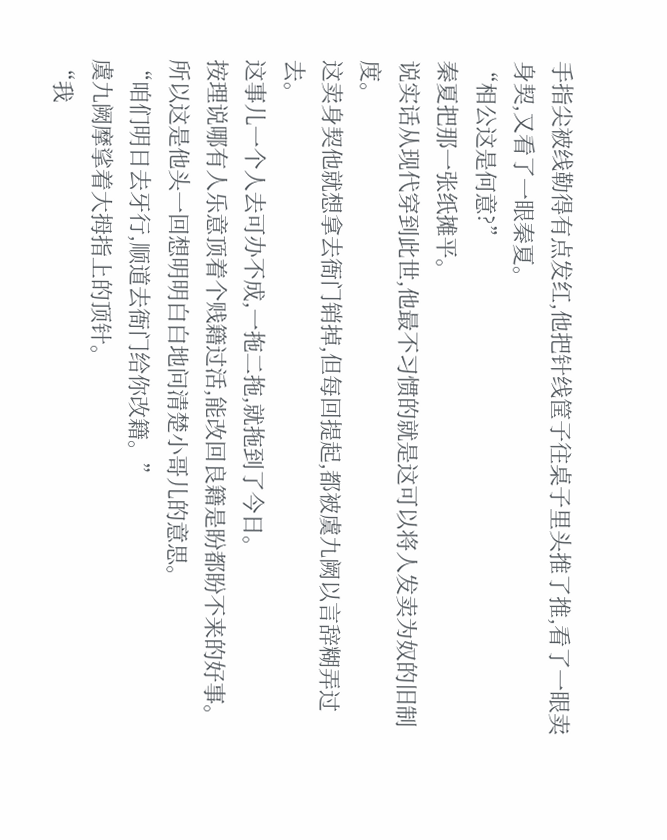手指尖被线勒得有点发红,他把针线筐子往桌子里头推了推,看了一眼卖身契,又看了一眼秦夏。
“相公这是何意?”
秦夏把那一张纸摊平。
说实话从现代穿到此世,他最不习惯的就是这可以将人发卖为奴的旧制度。
这卖身契他就想拿去衙门销掉,但每回提起,都被虞九阙以言辞糊弄过去。
这事儿一个人去可办不成,一拖二拖,就拖到了今日。
按理说哪有人乐意顶着个贱籍过活,能改回良籍是盼都盼不来的好事。
所以这是他头一回想明明白白地问清楚小哥儿的意思。
“咱们明日去牙行,顺道去衙门给你改籍。”
虞九阙摩挲着大拇指上的顶针。
“我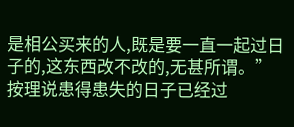是相公买来的人,既是要一直一起过日子的,这东西改不改的,无甚所谓。”
按理说患得患失的日子已经过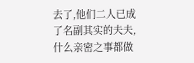去了,他们二人已成了名副其实的夫夫,什么亲密之事都做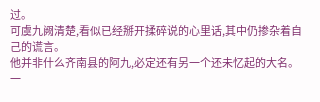过。
可虞九阙清楚,看似已经掰开揉碎说的心里话,其中仍掺杂着自己的谎言。
他并非什么齐南县的阿九,必定还有另一个还未忆起的大名。
一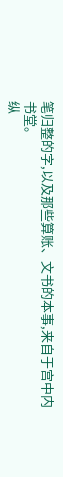笔归整的字,以及那些算账、文书的本事,来自于宫中内书堂。
纵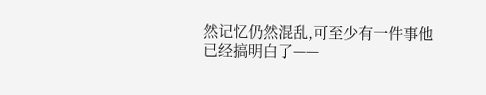然记忆仍然混乱,可至少有一件事他已经搞明白了——